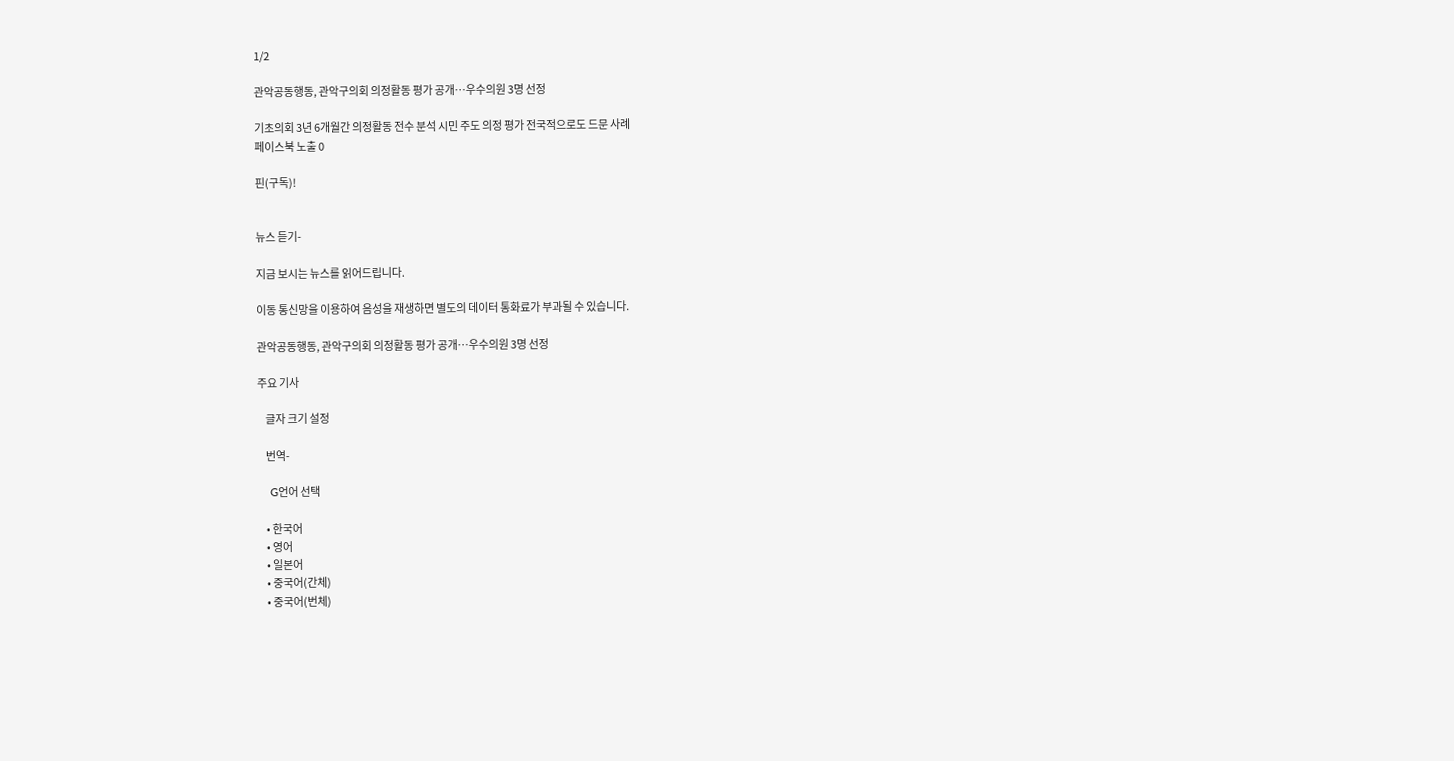1/2

관악공동행동, 관악구의회 의정활동 평가 공개…우수의원 3명 선정

기초의회 3년 6개월간 의정활동 전수 분석 시민 주도 의정 평가 전국적으로도 드문 사례
페이스북 노출 0

핀(구독)!


뉴스 듣기-

지금 보시는 뉴스를 읽어드립니다.

이동 통신망을 이용하여 음성을 재생하면 별도의 데이터 통화료가 부과될 수 있습니다.

관악공동행동, 관악구의회 의정활동 평가 공개…우수의원 3명 선정

주요 기사

    글자 크기 설정

    번역-

    G언어 선택

    • 한국어
    • 영어
    • 일본어
    • 중국어(간체)
    • 중국어(번체)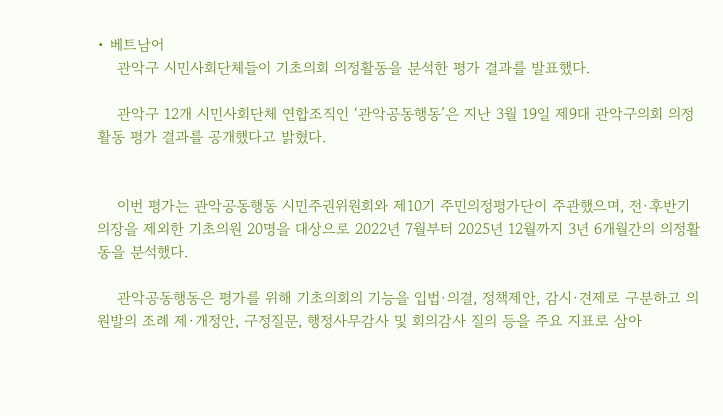• 베트남어
    관악구 시민사회단체들이 기초의회 의정활동을 분석한 평가 결과를 발표했다.

    관악구 12개 시민사회단체 연합조직인 ‘관악공동행동’은 지난 3월 19일 제9대 관악구의회 의정활동 평가 결과를 공개했다고 밝혔다.


    이번 평가는 관악공동행동 시민주권위원회와 제10기 주민의정평가단이 주관했으며, 전·후반기 의장을 제외한 기초의원 20명을 대상으로 2022년 7월부터 2025년 12월까지 3년 6개월간의 의정활동을 분석했다.

    관악공동행동은 평가를 위해 기초의회의 기능을 입법·의결, 정책제안, 감시·견제로 구분하고 의원발의 조례 제·개정안, 구정질문, 행정사무감사 및 회의감사 질의 등을 주요 지표로 삼아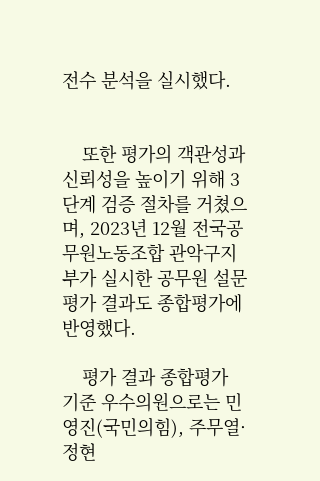전수 분석을 실시했다.


    또한 평가의 객관성과 신뢰성을 높이기 위해 3단계 검증 절차를 거쳤으며, 2023년 12월 전국공무원노동조합 관악구지부가 실시한 공무원 설문평가 결과도 종합평가에 반영했다.

    평가 결과 종합평가 기준 우수의원으로는 민영진(국민의힘), 주무열·정현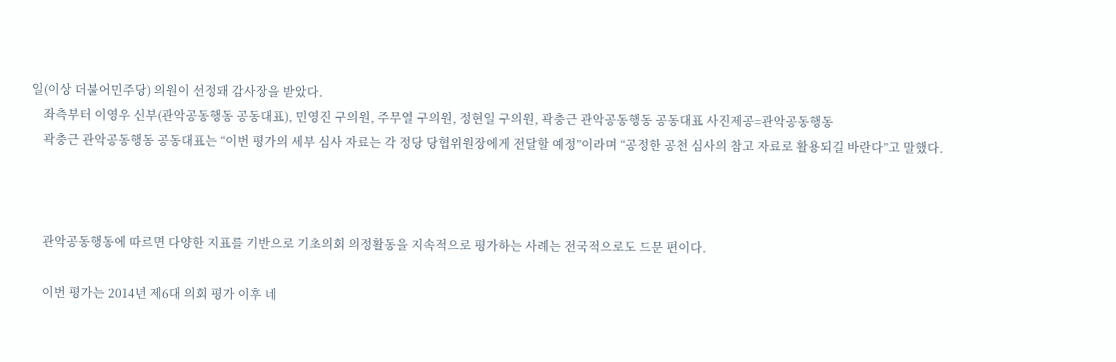일(이상 더불어민주당) 의원이 선정돼 감사장을 받았다.
    좌측부터 이영우 신부(관악공동행동 공동대표), 민영진 구의원, 주무열 구의원, 정현일 구의원, 곽충근 관악공동행동 공동대표 사진제공=관악공동행동
    곽충근 관악공동행동 공동대표는 “이번 평가의 세부 심사 자료는 각 정당 당협위원장에게 전달할 예정”이라며 “공정한 공천 심사의 참고 자료로 활용되길 바란다”고 말했다.



    관악공동행동에 따르면 다양한 지표를 기반으로 기초의회 의정활동을 지속적으로 평가하는 사례는 전국적으로도 드문 편이다.

    이번 평가는 2014년 제6대 의회 평가 이후 네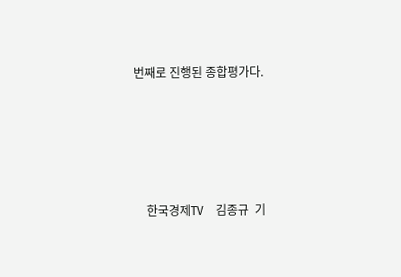번째로 진행된 종합평가다.






    한국경제TV    김종규  기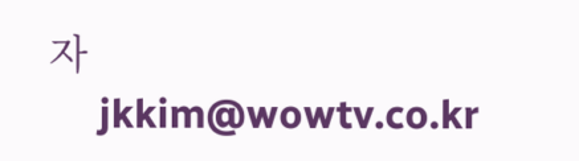자
     jkkim@wowtv.co.kr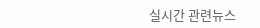실시간 관련뉴스